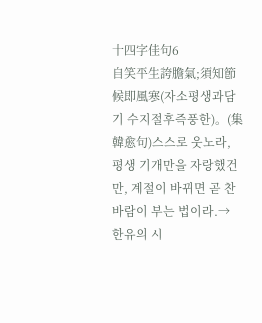十四字佳句6
自笑平生誇膽氣;須知節候即風寒(자소평생과담기 수지절후즉풍한)。(集韓愈句)스스로 웃노라, 평생 기개만을 자랑했건만, 계절이 바뀌면 곧 찬바람이 부는 법이라.→ 한유의 시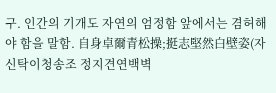구. 인간의 기개도 자연의 엄정함 앞에서는 겸허해야 함을 말함. 自身卓爾青松操;挺志堅然白壁姿(자신탁이청송조 정지견연백벽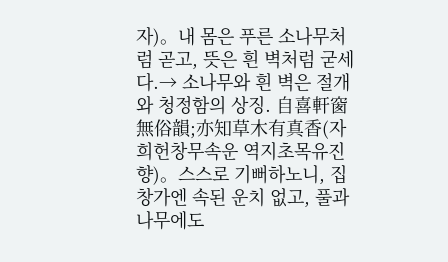자)。내 몸은 푸른 소나무처럼 곧고, 뜻은 흰 벽처럼 굳세다.→ 소나무와 흰 벽은 절개와 청정함의 상징. 自喜軒窗無俗韻;亦知草木有真香(자희헌창무속운 역지초목유진향)。스스로 기뻐하노니, 집 창가엔 속된 운치 없고, 풀과 나무에도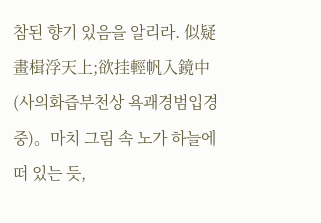참된 향기 있음을 알리라. 似疑畫楫浮天上;欲挂輕帆入鏡中(사의화즙부천상 욕괘경범입경중)。마치 그림 속 노가 하늘에 떠 있는 듯,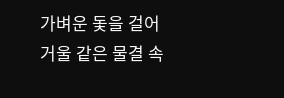가벼운 돛을 걸어 거울 같은 물결 속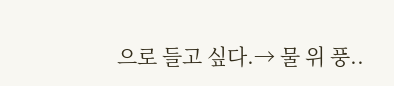으로 들고 싶다.→ 물 위 풍..